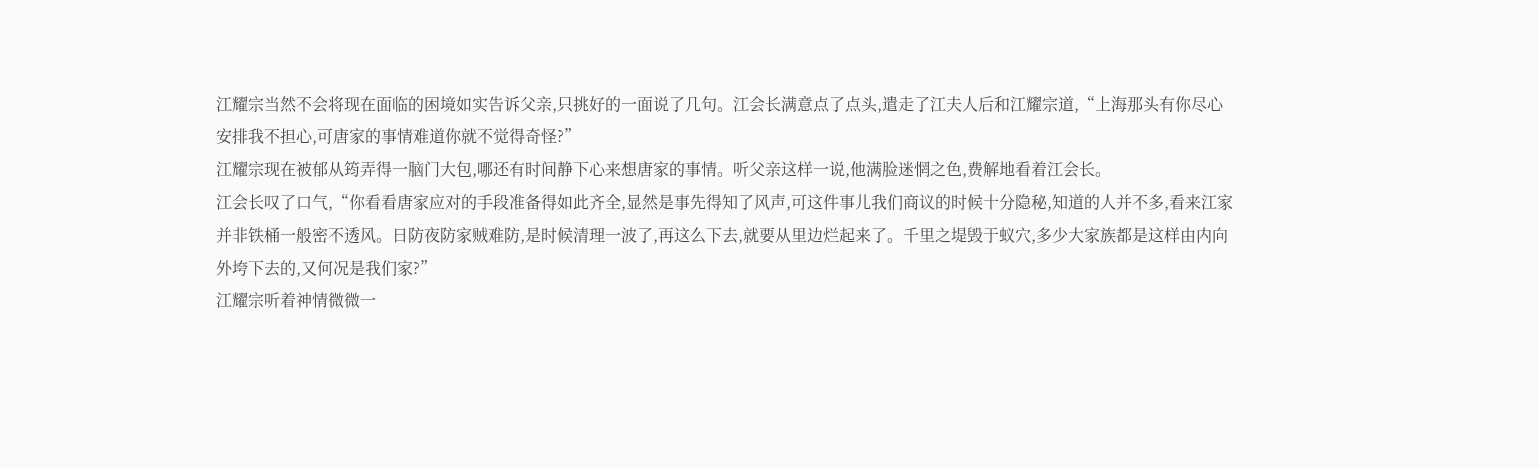江耀宗当然不会将现在面临的困境如实告诉父亲,只挑好的一面说了几句。江会长满意点了点头,遣走了江夫人后和江耀宗道,“上海那头有你尽心安排我不担心,可唐家的事情难道你就不觉得奇怪?”
江耀宗现在被郁从筠弄得一脑门大包,哪还有时间静下心来想唐家的事情。听父亲这样一说,他满脸迷惘之色,费解地看着江会长。
江会长叹了口气,“你看看唐家应对的手段准备得如此齐全,显然是事先得知了风声,可这件事儿我们商议的时候十分隐秘,知道的人并不多,看来江家并非铁桶一般密不透风。日防夜防家贼难防,是时候清理一波了,再这么下去,就要从里边烂起来了。千里之堤毁于蚁穴,多少大家族都是这样由内向外垮下去的,又何况是我们家?”
江耀宗听着神情微微一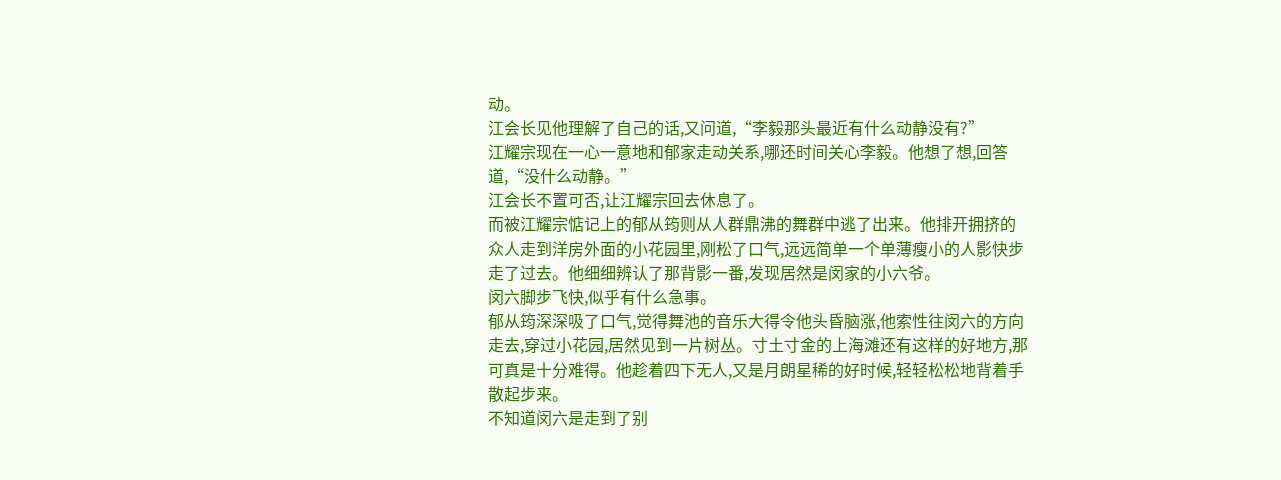动。
江会长见他理解了自己的话,又问道,“李毅那头最近有什么动静没有?”
江耀宗现在一心一意地和郁家走动关系,哪还时间关心李毅。他想了想,回答道,“没什么动静。”
江会长不置可否,让江耀宗回去休息了。
而被江耀宗惦记上的郁从筠则从人群鼎沸的舞群中逃了出来。他排开拥挤的众人走到洋房外面的小花园里,刚松了口气,远远简单一个单薄瘦小的人影快步走了过去。他细细辨认了那背影一番,发现居然是闵家的小六爷。
闵六脚步飞快,似乎有什么急事。
郁从筠深深吸了口气,觉得舞池的音乐大得令他头昏脑涨,他索性往闵六的方向走去,穿过小花园,居然见到一片树丛。寸土寸金的上海滩还有这样的好地方,那可真是十分难得。他趁着四下无人,又是月朗星稀的好时候,轻轻松松地背着手散起步来。
不知道闵六是走到了别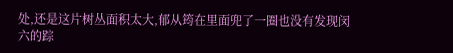处,还是这片树丛面积太大,郁从筠在里面兜了一圈也没有发现闵六的踪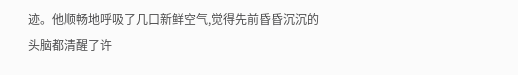迹。他顺畅地呼吸了几口新鲜空气,觉得先前昏昏沉沉的头脑都清醒了许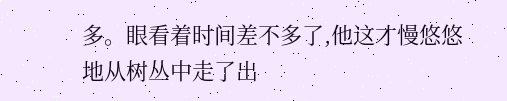多。眼看着时间差不多了,他这才慢悠悠地从树丛中走了出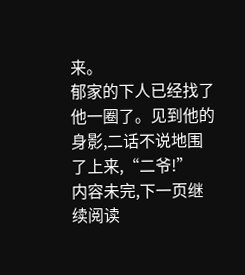来。
郁家的下人已经找了他一圈了。见到他的身影,二话不说地围了上来,“二爷!”
内容未完,下一页继续阅读